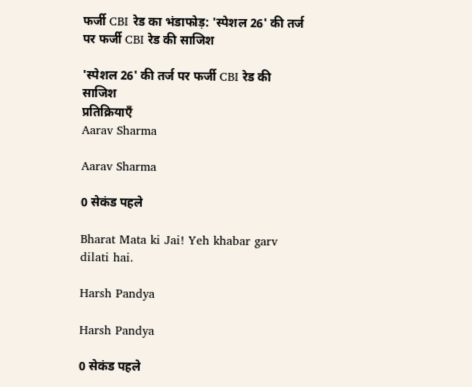फर्जी CBI रेड का भंडाफोड़: 'स्पेशल 26' की तर्ज पर फर्जी CBI रेड की साजिश

'स्पेशल 26' की तर्ज पर फर्जी CBI रेड की साजिश
प्रतिक्रियाएँ
Aarav Sharma

Aarav Sharma

0 सेकंड पहले

Bharat Mata ki Jai! Yeh khabar garv dilati hai.

Harsh Pandya

Harsh Pandya

0 सेकंड पहले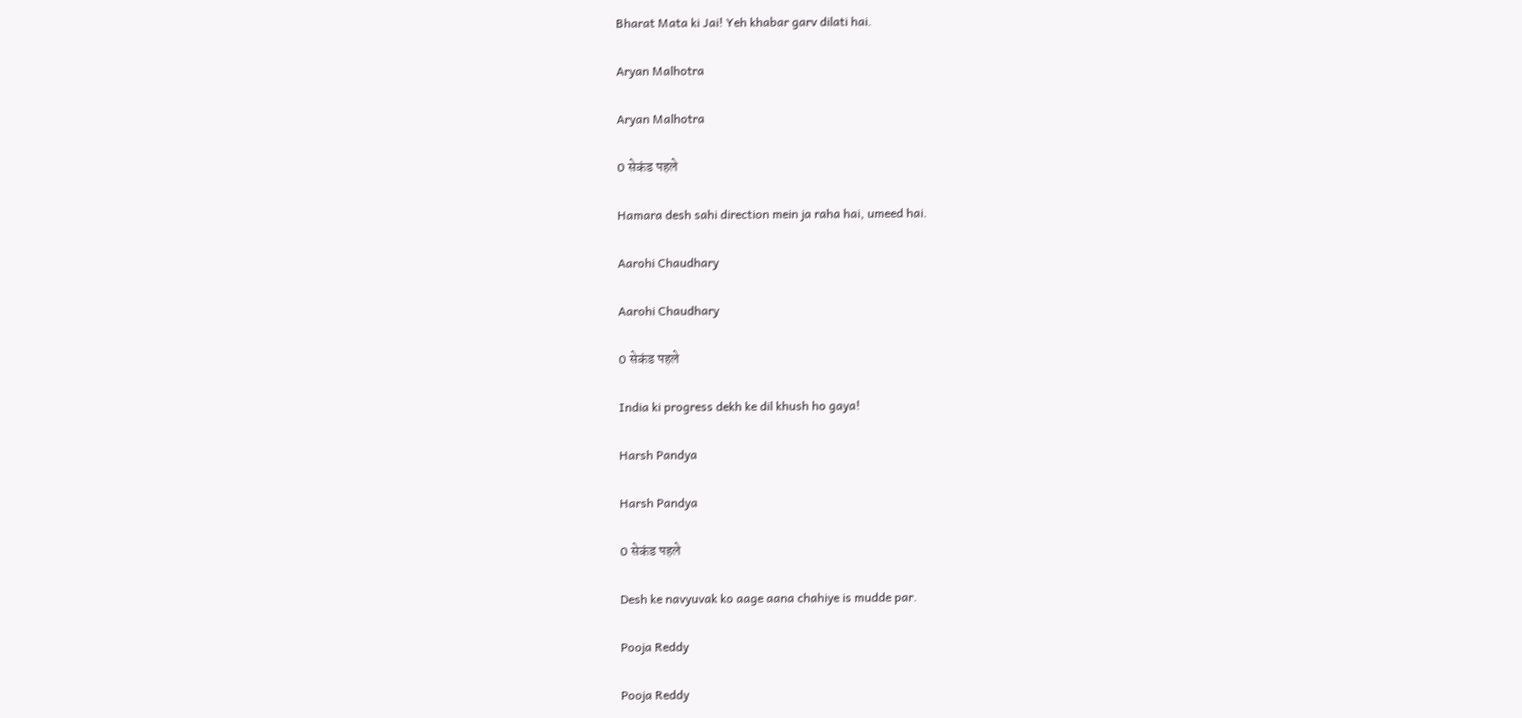Bharat Mata ki Jai! Yeh khabar garv dilati hai.

Aryan Malhotra

Aryan Malhotra

0 सेकंड पहले

Hamara desh sahi direction mein ja raha hai, umeed hai.

Aarohi Chaudhary

Aarohi Chaudhary

0 सेकंड पहले

India ki progress dekh ke dil khush ho gaya!

Harsh Pandya

Harsh Pandya

0 सेकंड पहले

Desh ke navyuvak ko aage aana chahiye is mudde par.

Pooja Reddy

Pooja Reddy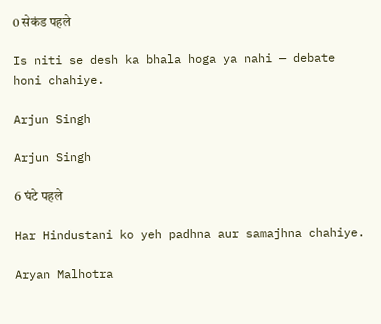0 सेकंड पहले

Is niti se desh ka bhala hoga ya nahi — debate honi chahiye.

Arjun Singh

Arjun Singh

6 घंटे पहले

Har Hindustani ko yeh padhna aur samajhna chahiye.

Aryan Malhotra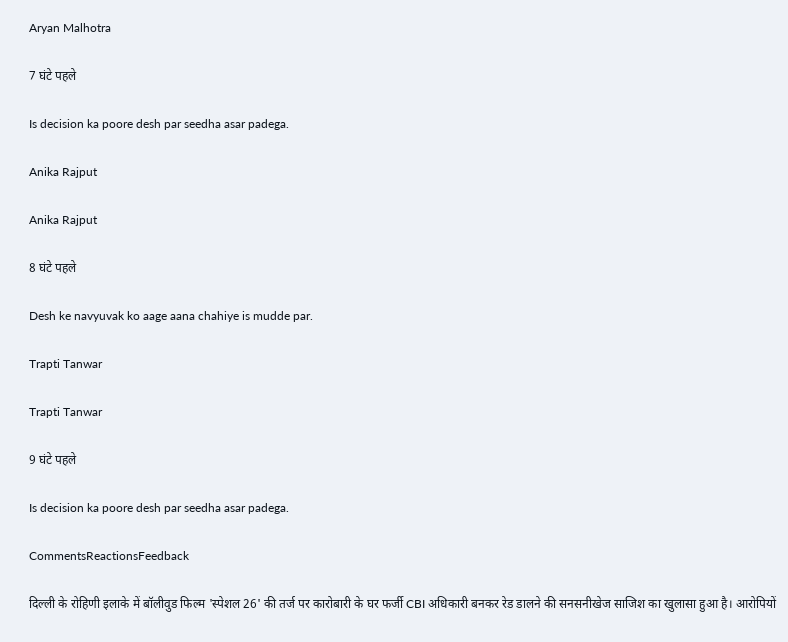Aryan Malhotra

7 घंटे पहले

Is decision ka poore desh par seedha asar padega.

Anika Rajput

Anika Rajput

8 घंटे पहले

Desh ke navyuvak ko aage aana chahiye is mudde par.

Trapti Tanwar

Trapti Tanwar

9 घंटे पहले

Is decision ka poore desh par seedha asar padega.

CommentsReactionsFeedback

दिल्ली के रोहिणी इलाके में बॉलीवुड फिल्म 'स्पेशल 26' की तर्ज पर कारोबारी के घर फर्जी CBI अधिकारी बनकर रेड डालने की सनसनीखेज साजिश का खुलासा हुआ है। आरोपियों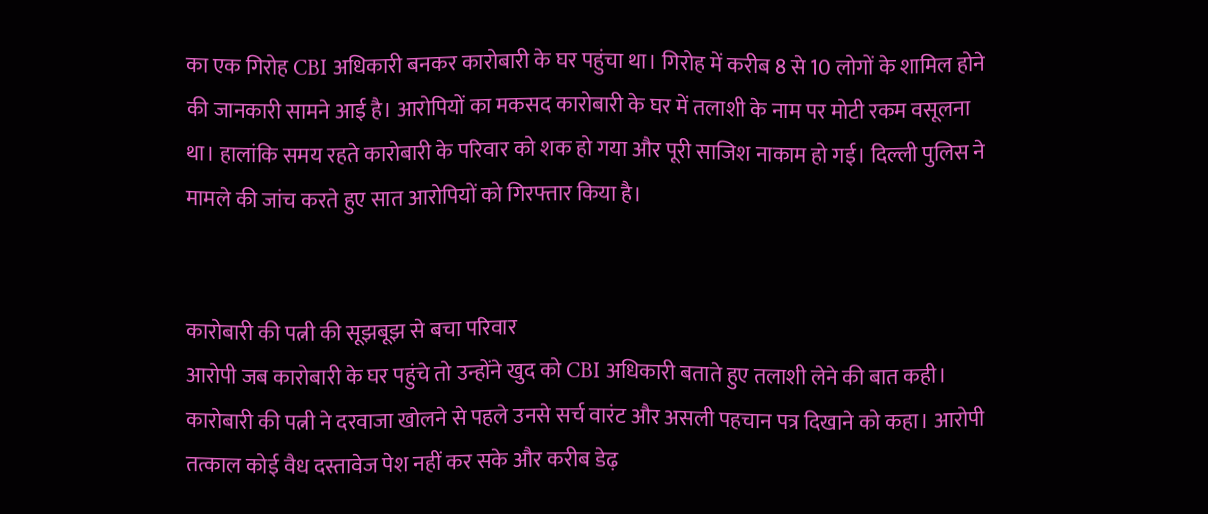का एक गिरोह CBI अधिकारी बनकर कारोबारी के घर पहुंचा था। गिरोह में करीब 8 से 10 लोगों के शामिल होने की जानकारी सामने आई है। आरोपियों का मकसद कारोबारी के घर में तलाशी के नाम पर मोटी रकम वसूलना था। हालांकि समय रहते कारोबारी के परिवार को शक हो गया और पूरी साजिश नाकाम हो गई। दिल्ली पुलिस ने मामले की जांच करते हुए सात आरोपियों को गिरफ्तार किया है।


कारोबारी की पत्नी की सूझबूझ से बचा परिवार
आरोपी जब कारोबारी के घर पहुंचे तो उन्होंने खुद को CBI अधिकारी बताते हुए तलाशी लेने की बात कही। कारोबारी की पत्नी ने दरवाजा खोलने से पहले उनसे सर्च वारंट और असली पहचान पत्र दिखाने को कहा। आरोपी तत्काल कोई वैध दस्तावेज पेश नहीं कर सके और करीब डेढ़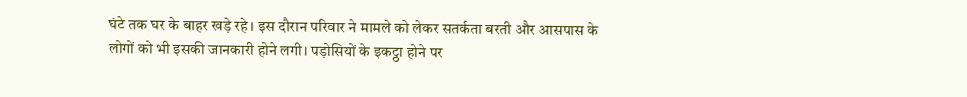घंटे तक घर के बाहर खड़े रहे। इस दौरान परिवार ने मामले को लेकर सतर्कता बरती और आसपास के लोगों को भी इसकी जानकारी होने लगी। पड़ोसियों के इकट्ठा होने पर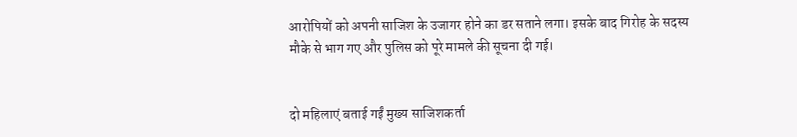आरोपियों को अपनी साजिश के उजागर होने का डर सताने लगा। इसके बाद गिरोह के सदस्य मौके से भाग गए और पुलिस को पूरे मामले की सूचना दी गई।


दो महिलाएं बताई गईं मुख्य साजिशकर्ता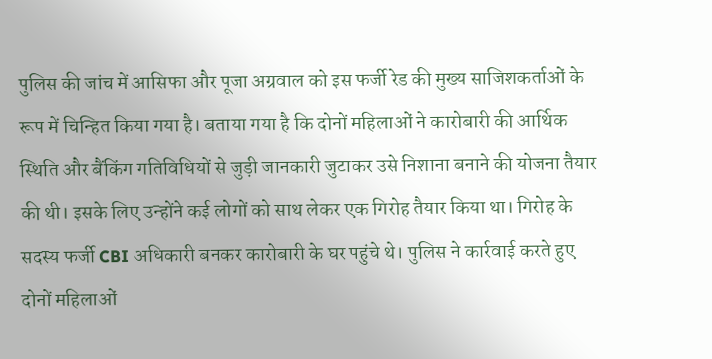पुलिस की जांच में आसिफा और पूजा अग्रवाल को इस फर्जी रेड की मुख्य साजिशकर्ताओं के रूप में चिन्हित किया गया है। बताया गया है कि दोनों महिलाओं ने कारोबारी की आर्थिक स्थिति और बैंकिंग गतिविधियों से जुड़ी जानकारी जुटाकर उसे निशाना बनाने की योजना तैयार की थी। इसके लिए उन्होंने कई लोगों को साथ लेकर एक गिरोह तैयार किया था। गिरोह के सदस्य फर्जी CBI अधिकारी बनकर कारोबारी के घर पहुंचे थे। पुलिस ने कार्रवाई करते हुए दोनों महिलाओं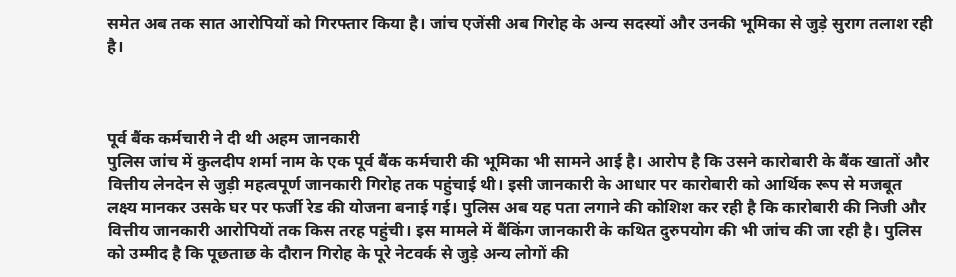समेत अब तक सात आरोपियों को गिरफ्तार किया है। जांच एजेंसी अब गिरोह के अन्य सदस्यों और उनकी भूमिका से जुड़े सुराग तलाश रही है।



पूर्व बैंक कर्मचारी ने दी थी अहम जानकारी
पुलिस जांच में कुलदीप शर्मा नाम के एक पूर्व बैंक कर्मचारी की भूमिका भी सामने आई है। आरोप है कि उसने कारोबारी के बैंक खातों और वित्तीय लेनदेन से जुड़ी महत्वपूर्ण जानकारी गिरोह तक पहुंचाई थी। इसी जानकारी के आधार पर कारोबारी को आर्थिक रूप से मजबूत लक्ष्य मानकर उसके घर पर फर्जी रेड की योजना बनाई गई। पुलिस अब यह पता लगाने की कोशिश कर रही है कि कारोबारी की निजी और वित्तीय जानकारी आरोपियों तक किस तरह पहुंची। इस मामले में बैंकिंग जानकारी के कथित दुरुपयोग की भी जांच की जा रही है। पुलिस को उम्मीद है कि पूछताछ के दौरान गिरोह के पूरे नेटवर्क से जुड़े अन्य लोगों की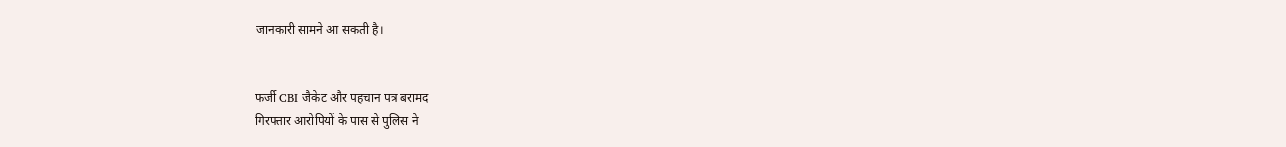जानकारी सामने आ सकती है।


फर्जी CBI जैकेट और पहचान पत्र बरामद
गिरफ्तार आरोपियों के पास से पुलिस ने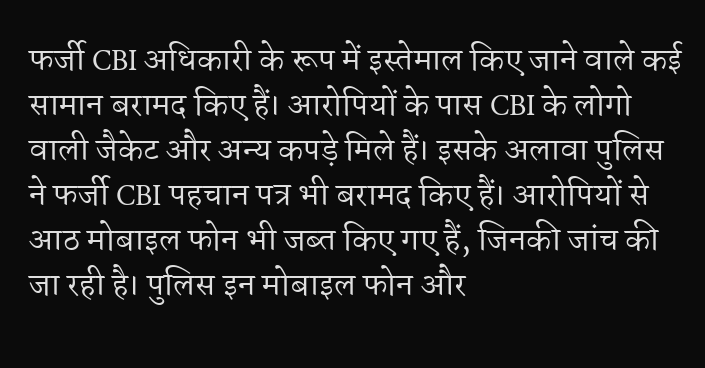फर्जी CBI अधिकारी के रूप में इस्तेमाल किए जाने वाले कई सामान बरामद किए हैं। आरोपियों के पास CBI के लोगो वाली जैकेट और अन्य कपड़े मिले हैं। इसके अलावा पुलिस ने फर्जी CBI पहचान पत्र भी बरामद किए हैं। आरोपियों से आठ मोबाइल फोन भी जब्त किए गए हैं, जिनकी जांच की जा रही है। पुलिस इन मोबाइल फोन और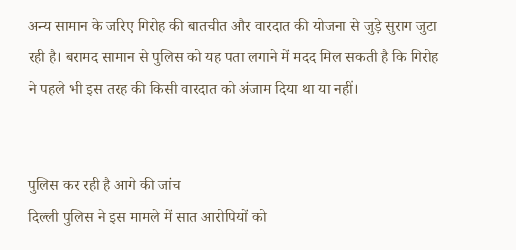अन्य सामान के जरिए गिरोह की बातचीत और वारदात की योजना से जुड़े सुराग जुटा रही है। बरामद सामान से पुलिस को यह पता लगाने में मदद मिल सकती है कि गिरोह ने पहले भी इस तरह की किसी वारदात को अंजाम दिया था या नहीं।


पुलिस कर रही है आगे की जांच
दिल्ली पुलिस ने इस मामले में सात आरोपियों को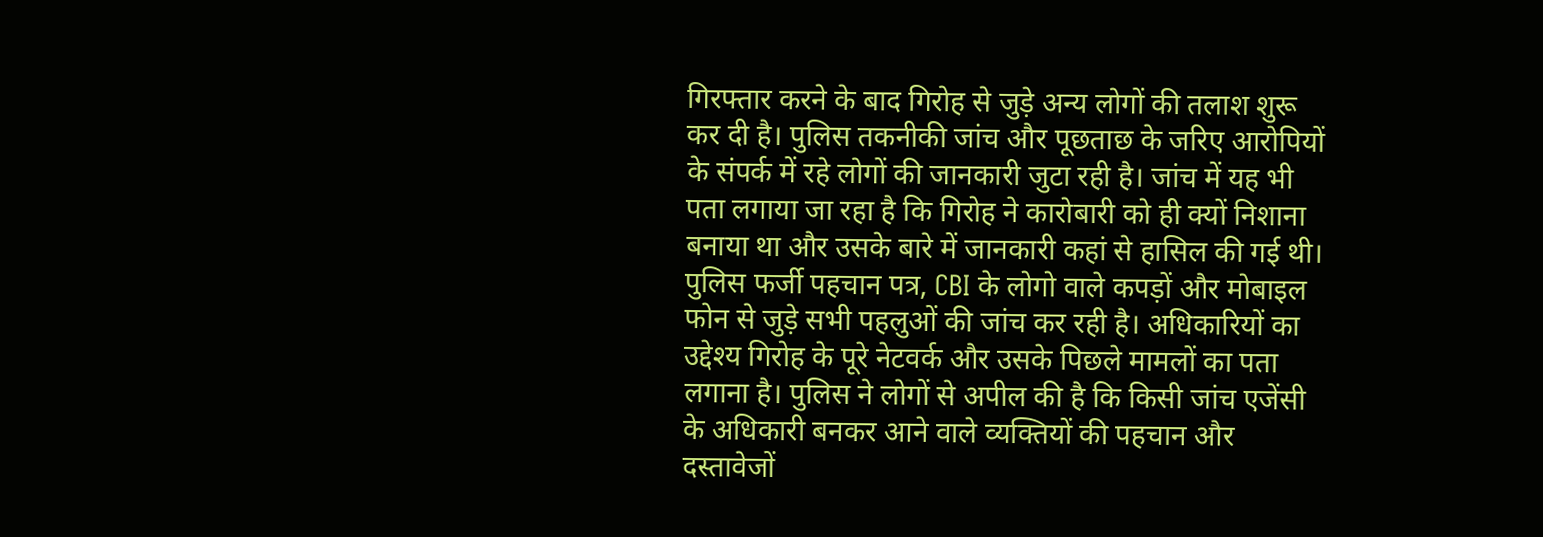गिरफ्तार करने के बाद गिरोह से जुड़े अन्य लोगों की तलाश शुरू कर दी है। पुलिस तकनीकी जांच और पूछताछ के जरिए आरोपियों के संपर्क में रहे लोगों की जानकारी जुटा रही है। जांच में यह भी पता लगाया जा रहा है कि गिरोह ने कारोबारी को ही क्यों निशाना बनाया था और उसके बारे में जानकारी कहां से हासिल की गई थी। पुलिस फर्जी पहचान पत्र, CBI के लोगो वाले कपड़ों और मोबाइल फोन से जुड़े सभी पहलुओं की जांच कर रही है। अधिकारियों का उद्देश्य गिरोह के पूरे नेटवर्क और उसके पिछले मामलों का पता लगाना है। पुलिस ने लोगों से अपील की है कि किसी जांच एजेंसी के अधिकारी बनकर आने वाले व्यक्तियों की पहचान और दस्तावेजों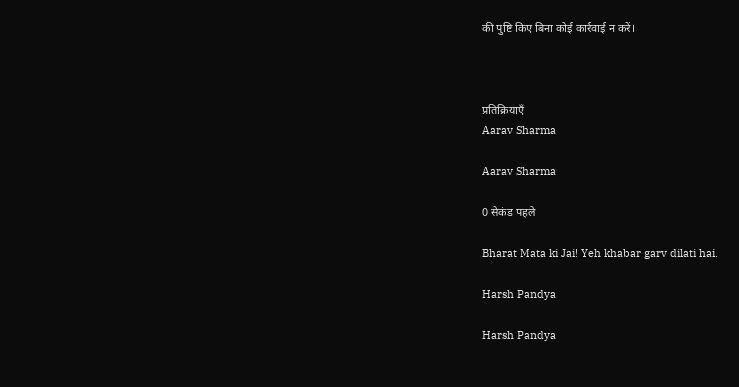की पुष्टि किए बिना कोई कार्रवाई न करें।



प्रतिक्रियाएँ
Aarav Sharma

Aarav Sharma

0 सेकंड पहले

Bharat Mata ki Jai! Yeh khabar garv dilati hai.

Harsh Pandya

Harsh Pandya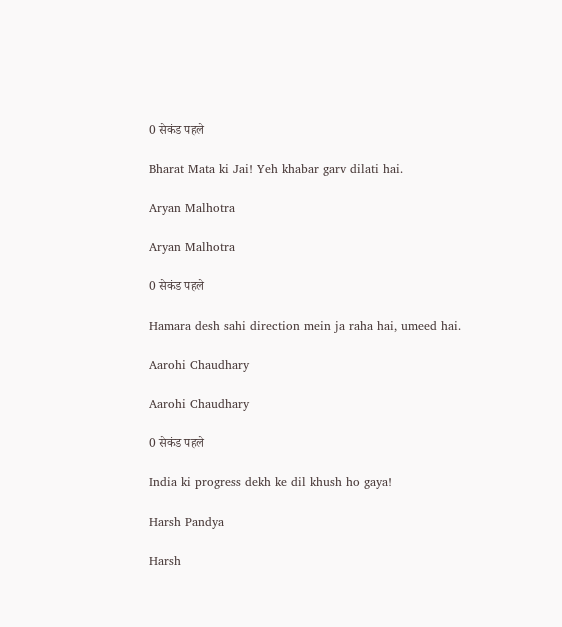0 सेकंड पहले

Bharat Mata ki Jai! Yeh khabar garv dilati hai.

Aryan Malhotra

Aryan Malhotra

0 सेकंड पहले

Hamara desh sahi direction mein ja raha hai, umeed hai.

Aarohi Chaudhary

Aarohi Chaudhary

0 सेकंड पहले

India ki progress dekh ke dil khush ho gaya!

Harsh Pandya

Harsh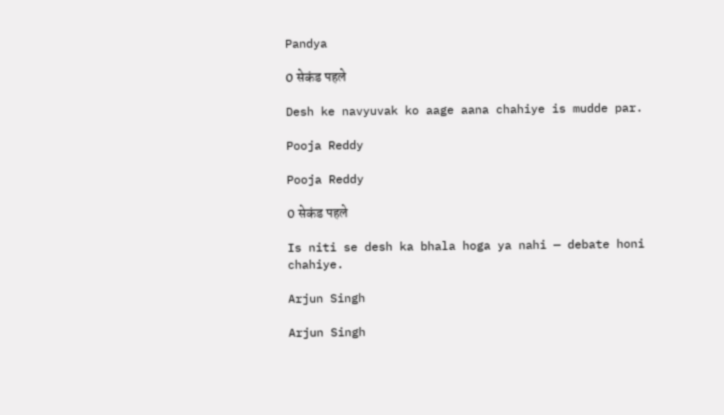Pandya

0 सेकंड पहले

Desh ke navyuvak ko aage aana chahiye is mudde par.

Pooja Reddy

Pooja Reddy

0 सेकंड पहले

Is niti se desh ka bhala hoga ya nahi — debate honi chahiye.

Arjun Singh

Arjun Singh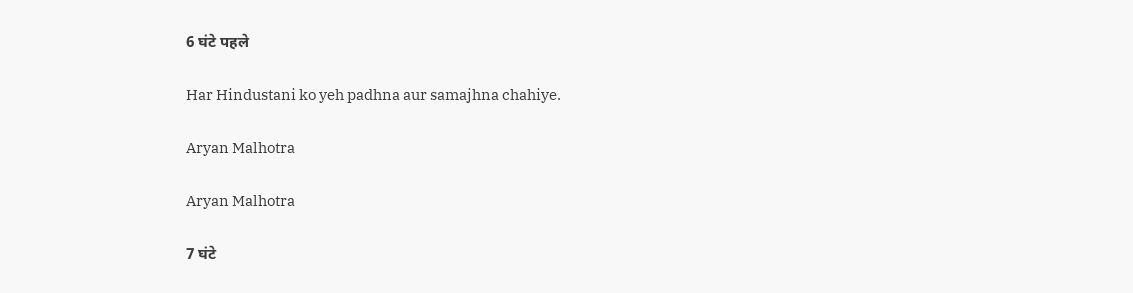6 घंटे पहले

Har Hindustani ko yeh padhna aur samajhna chahiye.

Aryan Malhotra

Aryan Malhotra

7 घंटे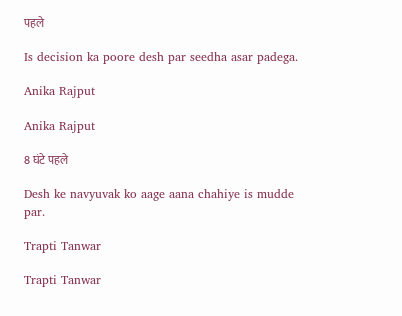पहले

Is decision ka poore desh par seedha asar padega.

Anika Rajput

Anika Rajput

8 घंटे पहले

Desh ke navyuvak ko aage aana chahiye is mudde par.

Trapti Tanwar

Trapti Tanwar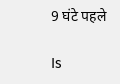9 घंटे पहले

Is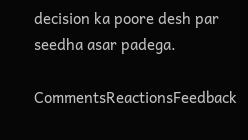decision ka poore desh par seedha asar padega.

CommentsReactionsFeedback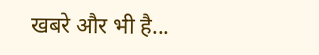खबरे और भी है...